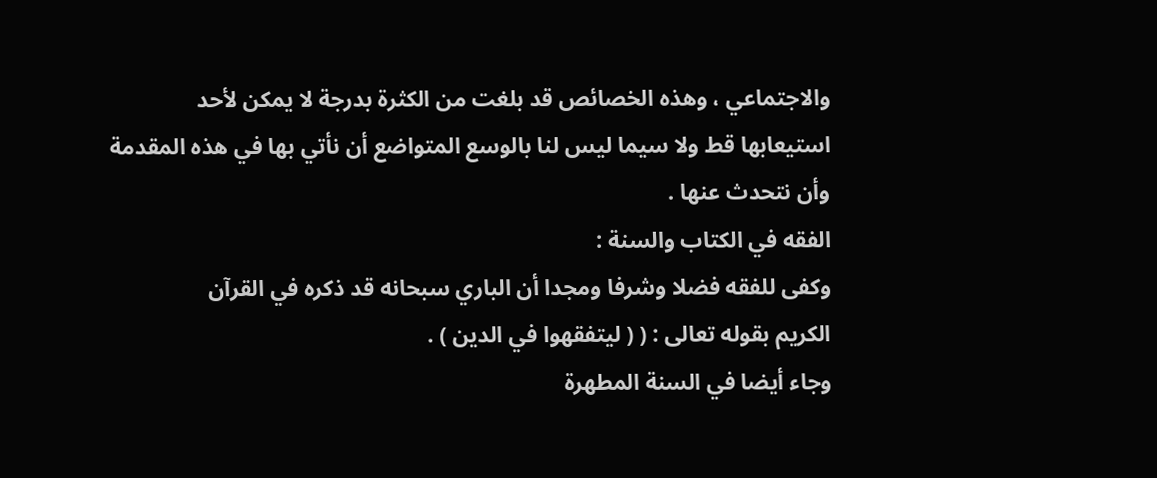والاجتماعي ، وهذه الخصائص قد بلغت من الكثرة بدرجة لا يمكن لأحد
استيعابها قط ولا سيما ليس لنا بالوسع المتواضع أن نأتي بها في هذه المقدمة
وأن نتحدث عنها .
الفقه في الكتاب والسنة :
وكفى للفقه فضلا وشرفا ومجدا أن الباري سبحانه قد ذكره في القرآن
الكريم بقوله تعالى : ( ( ليتفقهوا في الدين ) .
وجاء أيضا في السنة المطهرة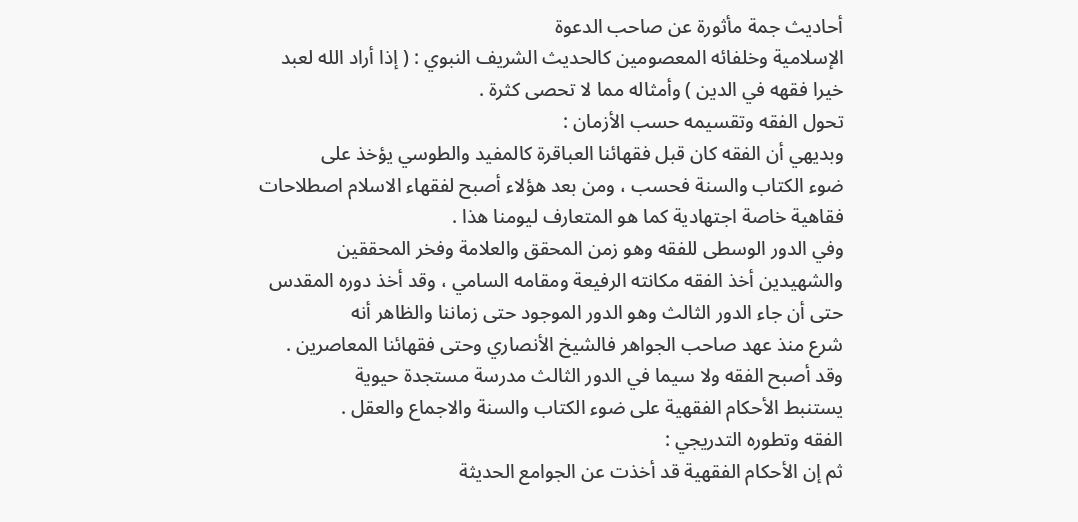أحاديث جمة مأثورة عن صاحب الدعوة
الإسلامية وخلفائه المعصومين كالحديث الشريف النبوي : ( إذا أراد الله لعبد
خيرا فقهه في الدين ) وأمثاله مما لا تحصى كثرة .
تحول الفقه وتقسيمه حسب الأزمان :
وبديهي أن الفقه كان قبل فقهائنا العباقرة كالمفيد والطوسي يؤخذ على
ضوء الكتاب والسنة فحسب ، ومن بعد هؤلاء أصبح لفقهاء الاسلام اصطلاحات
فقاهية خاصة اجتهادية كما هو المتعارف ليومنا هذا .
وفي الدور الوسطى للفقه وهو زمن المحقق والعلامة وفخر المحققين
والشهيدين أخذ الفقه مكانته الرفيعة ومقامه السامي ، وقد أخذ دوره المقدس
حتى أن جاء الدور الثالث وهو الدور الموجود حتى زماننا والظاهر أنه
شرع منذ عهد صاحب الجواهر فالشيخ الأنصاري وحتى فقهائنا المعاصرين .
وقد أصبح الفقه ولا سيما في الدور الثالث مدرسة مستجدة حيوية
يستنبط الأحكام الفقهية على ضوء الكتاب والسنة والاجماع والعقل .
الفقه وتطوره التدريجي :
ثم إن الأحكام الفقهية قد أخذت عن الجوامع الحديثة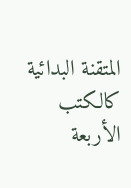المتقنة البدائية
كالكتب الأربعة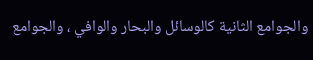والجوامع الثانية كالوسائل والبحار والوافي ، والجوامع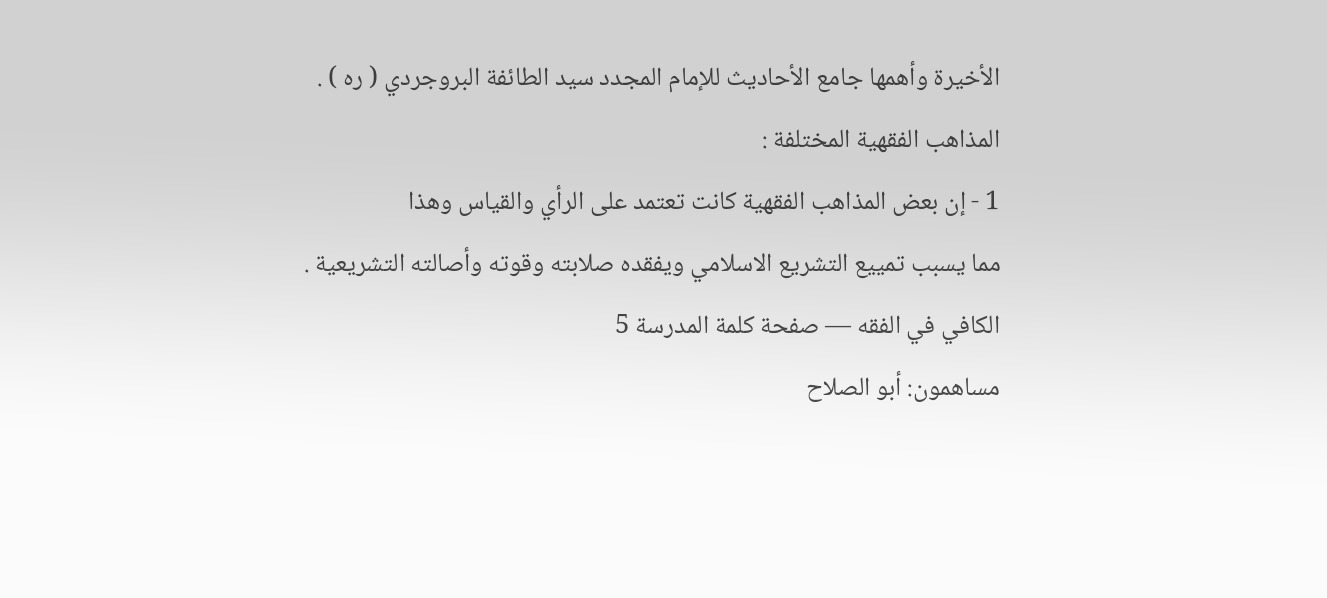الأخيرة وأهمها جامع الأحاديث للإمام المجدد سيد الطائفة البروجردي ( ره ) .
المذاهب الفقهية المختلفة :
1 - إن بعض المذاهب الفقهية كانت تعتمد على الرأي والقياس وهذا
مما يسبب تمييع التشريع الاسلامي ويفقده صلابته وقوته وأصالته التشريعية .
الكافي في الفقه — صفحة كلمة المدرسة 5
مساهمون: أبو الصلاح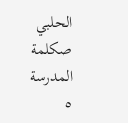الحلبي
صكلمة المدرسة ٥